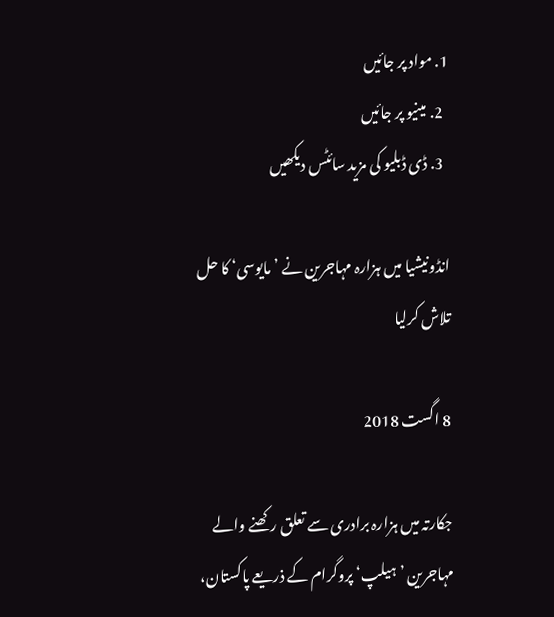1. مواد پر جائیں
  2. مینیو پر جائیں
  3. ڈی ڈبلیو کی مزید سائٹس دیکھیں

انڈونیشیا میں ہزارہ مہاجرین نے ’مایوسی‘ کا حل تلاش کرلیا

8 اگست 2018

جکارتہ میں ہزارہ برادری سے تعلق رکھنے والے مہاجرین ’ہیلپ‘ پروگرام کے ذریعے پاکستان،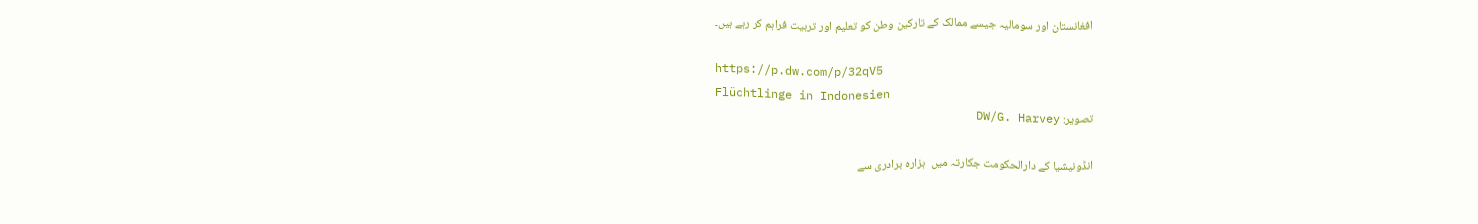افغانستان اور سومالیہ جیسے ممالک کے تارکین وطن کو تعلیم اور تربیت فراہم کر رہے ہیں۔

https://p.dw.com/p/32qV5
Flüchtlinge in Indonesien
تصویر: DW/G. Harvey

انڈونیشیا کے دارالحکومت جکارتہ میں  ہزارہ برادری سے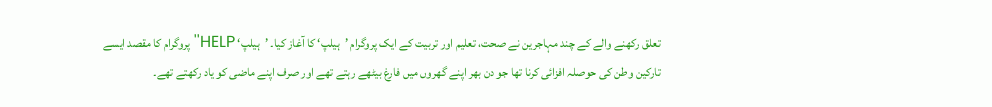تعلق رکھنے والے کے چند مہاجرین نے صحت، تعلیم اور تربیت کے ایک پروگرام ’ہیلپ‘ کا آغاز کیا۔ ’ہیلپ‘ HELP'' پروگرام کا مقصد ایسے تارکین وطن کی حوصلہ افزائی کرنا تھا جو دن بھر اپنے گھروں میں فارغ بیٹھے رہتے تھے اور صرف اپنے ماضی کو یاد رکھتے تھے۔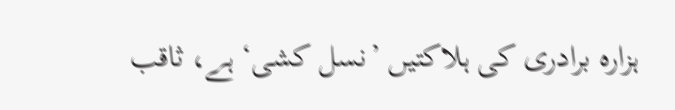ہزارہ برادری کی ہلاکتیں ’نسل کشی‘ ہے، ثاقب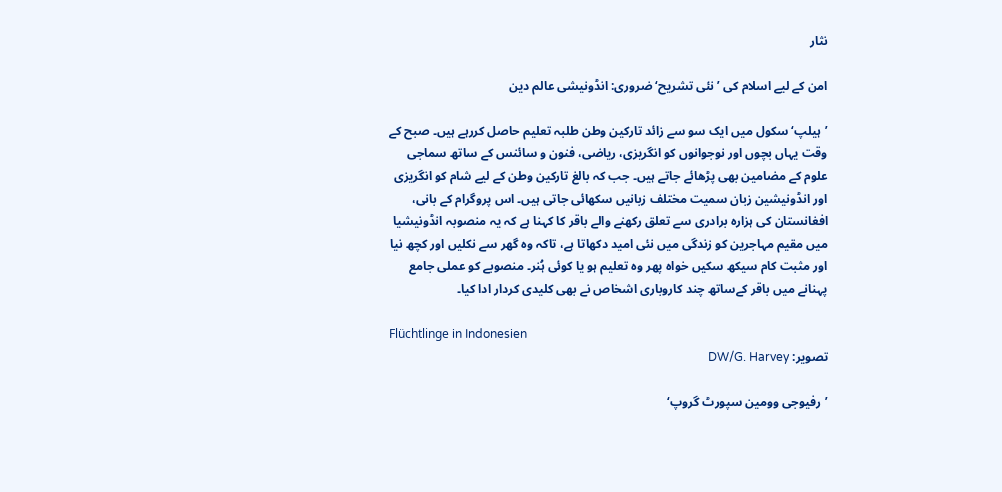نثار

امن کے لیے اسلام کی ’نئی تشریح‘ ضروری: انڈونیشی عالم دین

’ہیلپ‘ سکول میں ایک سو سے زائد تارکین وطن طلبہ تعلیم حاصل کررہے ہیں۔ صبح کے وقت یہاں بچوں اور نوجوانوں کو انگریزی، ریاضی، فنون و سائنس کے ساتھ سماجی علوم کے مضامین بھی پڑھائے جاتے ہیں۔ جب کہ بالغ تارکین وطن کے لیے شام کو انگریزی اور انڈونیشین زبان سمیت مختلف زبانیں سکھائی جاتی ہیں۔ اس پروگرام کے بانی، افغانستان کی ہزارہ برادری سے تعلق رکھنے والے باقر کا کہنا ہے کہ یہ منصوبہ انڈونیشیا میں مقیم مہاجرین کو زندگی میں نئی امید دکھاتا ہے، تاکہ وہ گھر سے نکلیں اور کچھ نیا اور مثبت کام سیکھ سکیں خواہ پھر وہ تعلیم ہو یا کوئی ہُنر۔ منصوبے کو عملی جامع پہنانے میں باقر کےساتھ چند کاروباری اشخاص نے بھی کلیدی کردار ادا کیا۔

Flüchtlinge in Indonesien
تصویر: DW/G. Harvey

’رفیوجی وومین سپورٹ گروپ‘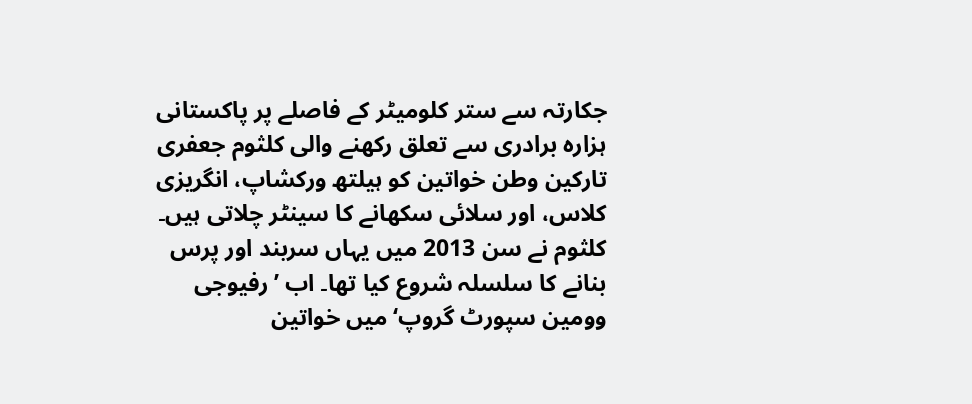جکارتہ سے ستر کلومیٹر کے فاصلے پر پاکستانی ہزارہ برادری سے تعلق رکھنے والی کلثوم جعفری تارکین وطن خواتین کو ہیلتھ ورکشاپ، انگریزی کلاس، اور سلائی سکھانے کا سینٹر چلاتی ہیں۔ کلثوم نے سن 2013 میں یہاں سربند اور پرس بنانے کا سلسلہ شروع کیا تھا۔ اب ’رفیوجی وومین سپورٹ گروپ‘ میں خواتین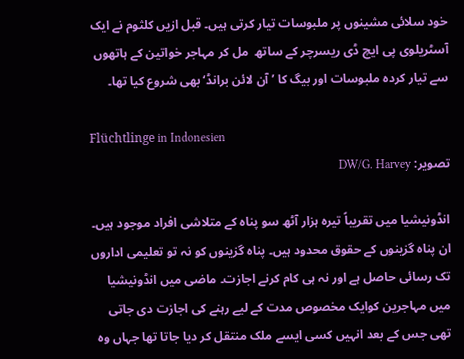خود سلائی مشینوں پر ملبوسات تیار کرتی ہیں۔ قبل ازیں کلثوم نے ایک آسٹریلوی پی ایچ ڈی ریسرچر کے ساتھ  مل کر مہاجر خواتین کے ہاتھوں سے تیار کردہ ملبوسات اور بیگ کا ’آن لائن برانڈ‘ بھی شروع کیا تھا۔

Flüchtlinge in Indonesien
تصویر: DW/G. Harvey

انڈونیشیا میں تقریباً تیرہ ہزار آٹھ سو پناہ کے متلاشی افراد موجود ہیں۔ ان پناہ گزینوں کے حقوق محدود ہیں۔ پناہ گزینوں کو نہ تو تعلیمی اداروں تک رسائی حاصل ہے اور نہ ہی کام کرنے اجازت۔ ماضی میں انڈونیشیا میں مہاجرین کوایک مخصوص مدت کے لیے رہنے کی اجازت دی جاتی تھی جس کے بعد انہیں کسی ایسے ملک منتقل کر دیا جاتا تھا جہاں وہ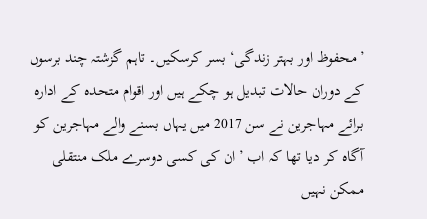’محفوظ اور بہتر زندگی‘ بسر کرسکیں۔ تاہم گزشتہ چند برسوں کے دوران حالات تبدیل ہو چکے ہیں اور اقوام متحدہ کے ادارہ برائے مہاجرین نے سن 2017 میں یہاں بسنے والے مہاجرین کو آگاہ کر دیا تھا کہ اب ’ان کی کسی دوسرے ملک منتقلی ممکن نہیں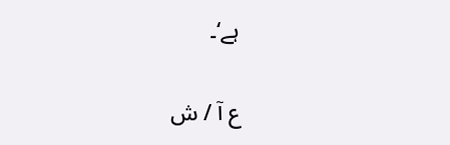ہے‘۔

ع آ / ش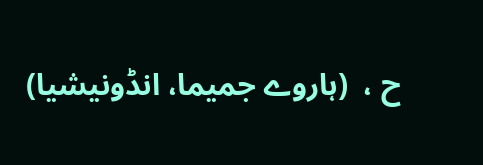ح ،  (ہاروے جمیما، انڈونیشیا)